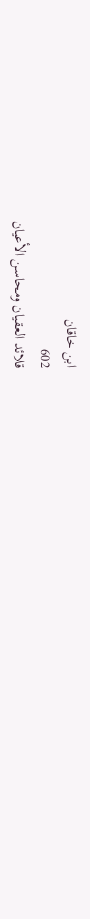ابن خاقان
602
قلائد العقيان ومحاسن الأعيان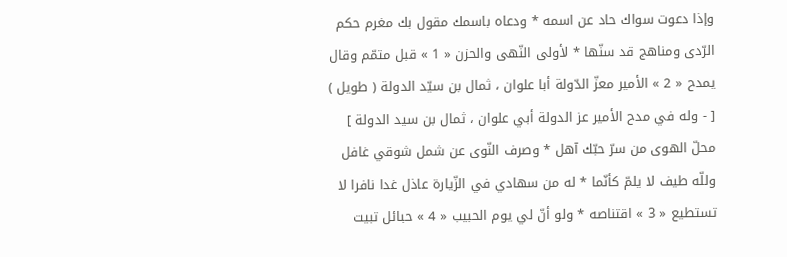وإذا دعوت سواك حاد عن اسمه * ودعاه باسمك مقول بك مغرم حكم الرّدى ومناهج قد سنّها * لأولى النّهى والحزن « 1 » قبل متمّم وقال يمدح « 2 » الأمير معزّ الدّولة أبا علوان ، ثمال بن سيّد الدولة ( طويل ) [ - وله في مدح الأمير عز الدولة أبي علوان ، ثمال بن سيد الدولة ] محلّ الهوى من سرّ حبّك آهل * وصرف النّوى عن شمل شوقي غافل وللّه طيف لا يلمّ كأنّما * له من سهادي في الزّيارة عاذل غدا نافرا لا تستطيع « 3 » اقتناصه * ولو أنّ لي يوم الحبيب « 4 » حبائل تبيت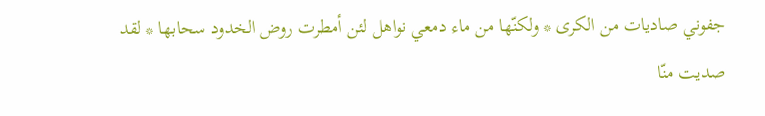جفوني صاديات من الكرى * ولكنّها من ماء دمعي نواهل لئن أمطرت روض الخدود سحابها * لقد صديت منّا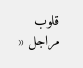قلوب مراجل «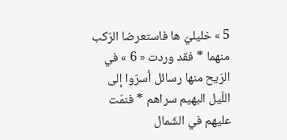5 » خليليّ ها فاستعرضا الرّكب منهما * فقد وردت « 6 » في الرّيح منها رسائل أسرّوا إلى اللّيل البهيم سراهم * فنمّت عليهم في الشّمال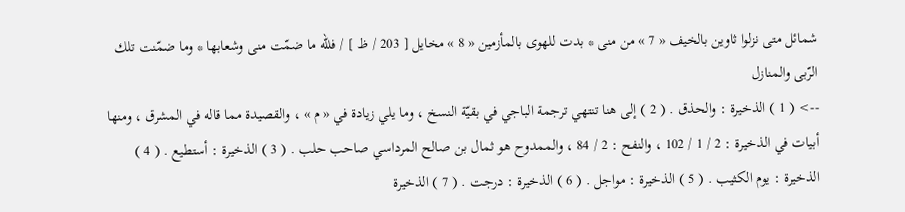شمائل متى نزلوا ثاوين بالخيف « 7 » من منى * بدت للهوى بالمأزمين « 8 » مخايل [ 203 / ظ ] / فللّه ما ضمّت منى وشعابها * وما ضمّنت تلك الرّبى والمنازل
--> ( 1 ) الذخيرة : والحذق . ( 2 ) إلى هنا تنتهي ترجمة الباجي في بقيّة النسخ ، وما يلي زيادة في « م » ، والقصيدة مما قاله في المشرق ، ومنها أبيات في الذخيرة : 2 / 1 / 102 ، والنفح : 2 / 84 ، والممدوح هو ثمال بن صالح المرداسي صاحب حلب . ( 3 ) الذخيرة : أستطيع . ( 4 ) الذخيرة : يوم الكثيب . ( 5 ) الذخيرة : مواجل . ( 6 ) الذخيرة : درجت . ( 7 ) الذخيرة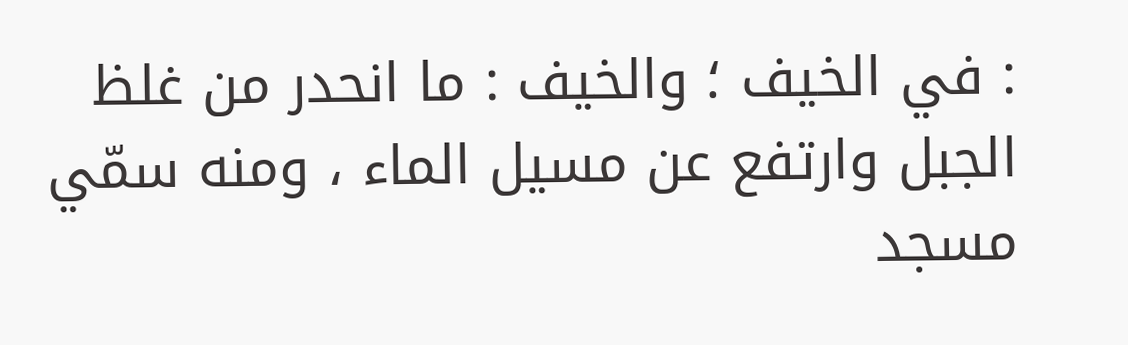: في الخيف ؛ والخيف : ما انحدر من غلظ الجبل وارتفع عن مسيل الماء ، ومنه سمّي مسجد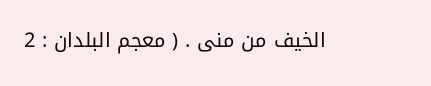الخيف من منى . ( معجم البلدان : 2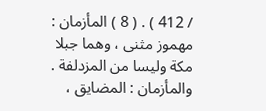/ 412 ) . ( 8 ) المأزمان : مهموز مثنى ، وهما جبلا مكة وليسا من المزدلفة . والمأزمان : المضايق ،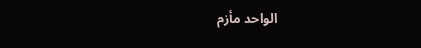الواحد مأزم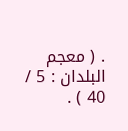. ( معجم البلدان : 5 / 40 ) .